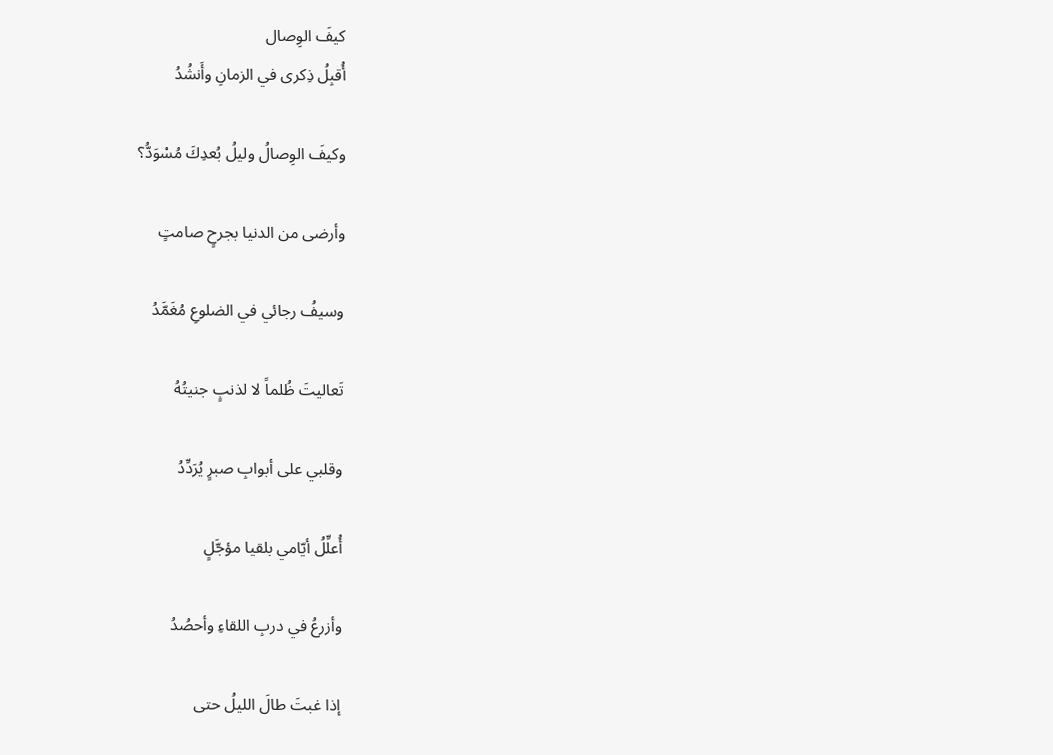كيفَ الوِصال
أُقبِلُ ذِكرى في الزمانِ وأَنشُدُ

وكيفَ الوِصالُ وليلُ بُعدِكَ مُسْوَدُّ؟

وأرضى من الدنيا بجرحٍ صامتٍ

وسيفُ رجائي في الضلوعِ مُغَمَّدُ

تَعاليتَ ظُلماً لا لذنبٍ جنيتُهُ

وقلبي على أبوابِ صبرٍ يُرَدِّدُ

أُعلِّلُ أيّامي بلقيا مؤجَّلٍ

وأزرعُ في دربِ اللقاءِ وأحصُدُ

إذا غبتَ طالَ الليلُ حتى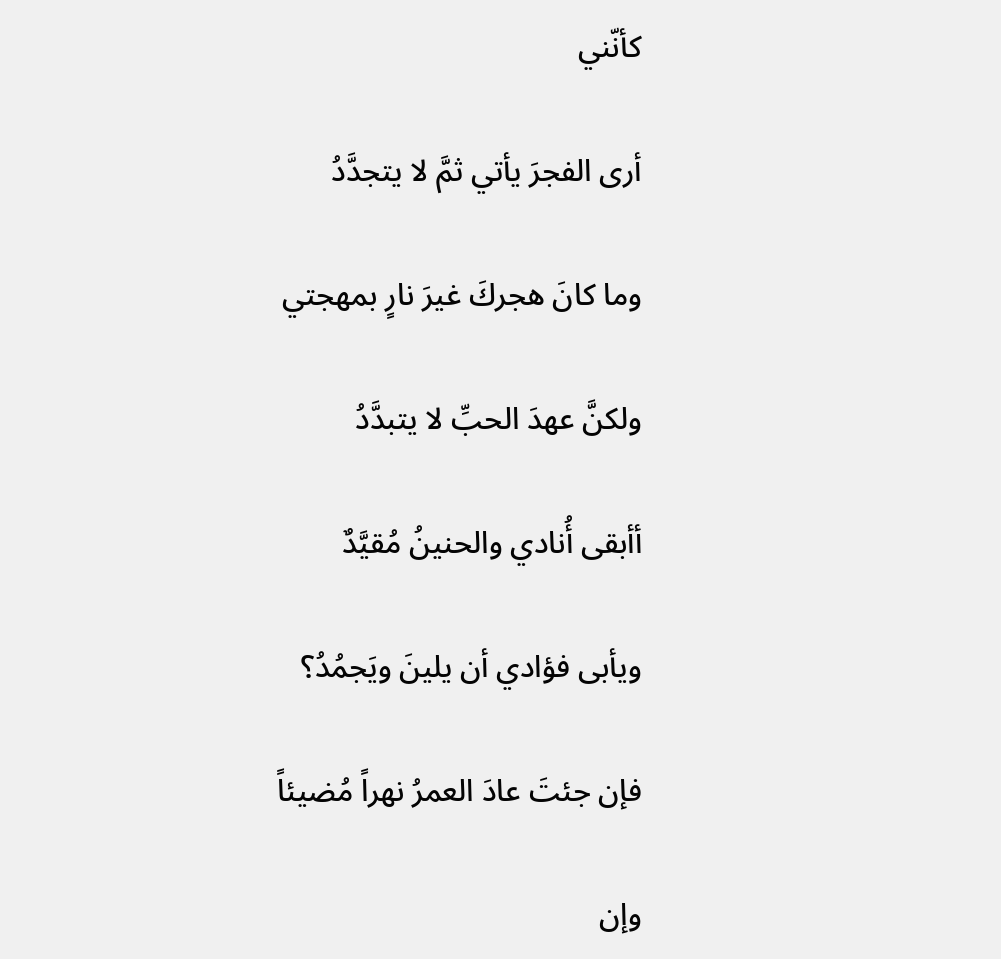كأنّني

أرى الفجرَ يأتي ثمَّ لا يتجدَّدُ

وما كانَ هجركَ غيرَ نارٍ بمهجتي

ولكنَّ عهدَ الحبِّ لا يتبدَّدُ

أأبقى أُنادي والحنينُ مُقيَّدٌ

ويأبى فؤادي أن يلينَ ويَجمُدُ؟

فإن جئتَ عادَ العمرُ نهراً مُضيئاً

وإن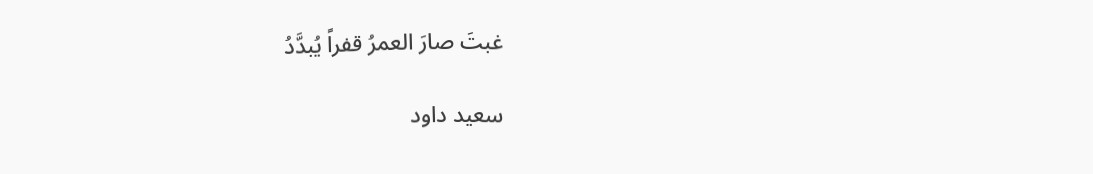غبتَ صارَ العمرُ قفراً يُبدَّدُ

سعيد داود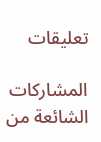تعليقات

المشاركات الشائعة من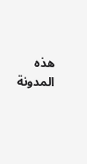هذه المدونة